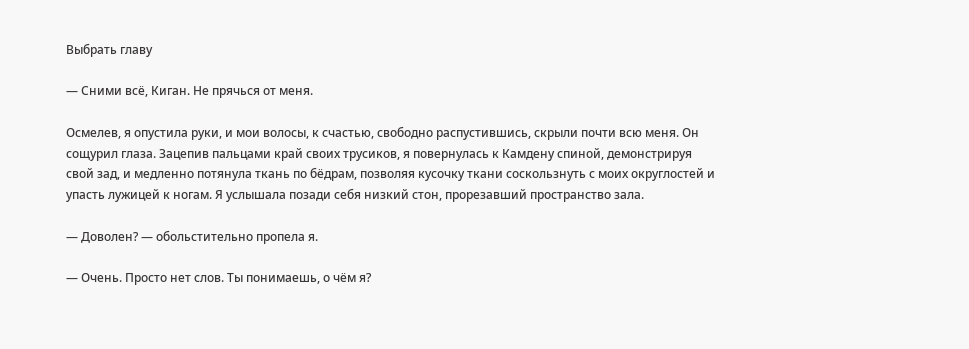Выбрать главу

— Сними всё, Киган. Не прячься от меня.

Осмелев, я опустила руки, и мои волосы, к счастью, свободно распустившись, скрыли почти всю меня. Он сощурил глаза. Зацепив пальцами край своих трусиков, я повернулась к Камдену спиной, демонстрируя свой зад, и медленно потянула ткань по бёдрам, позволяя кусочку ткани соскользнуть с моих округлостей и упасть лужицей к ногам. Я услышала позади себя низкий стон, прорезавший пространство зала.

— Доволен? — обольстительно пропела я.

— Очень. Просто нет слов. Ты понимаешь, о чём я?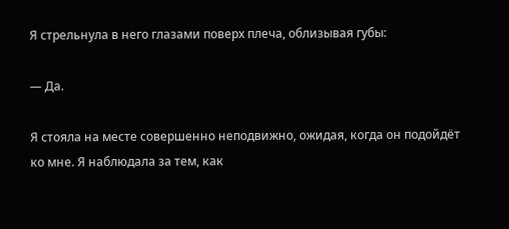Я стрельнула в него глазами поверх плеча, облизывая губы:

— Да.

Я стояла на месте совершенно неподвижно, ожидая, когда он подойдёт ко мне. Я наблюдала за тем, как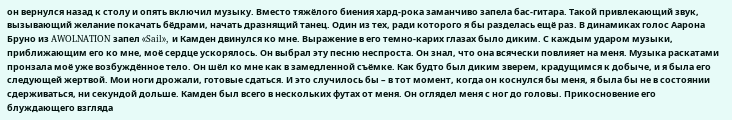он вернулся назад к столу и опять включил музыку. Вместо тяжёлого биения хард-рока заманчиво запела бас-гитара. Такой привлекающий звук, вызывающий желание покачать бёдрами, начать дразнящий танец. Один из тех, ради которого я бы разделась ещё раз. В динамиках голос Аарона Бруно из AWOLNATION запел «Sail», и Камден двинулся ко мне. Выражение в его темно-карих глазах было диким. С каждым ударом музыки, приближающим его ко мне, моё сердце ускорялось. Он выбрал эту песню неспроста. Он знал, что она всячески повлияет на меня. Музыка раскатами пронзала моё уже возбуждённое тело. Он шёл ко мне как в замедленной съёмке. Как будто был диким зверем, крадущимся к добыче, и я была его следующей жертвой. Мои ноги дрожали, готовые сдаться. И это случилось бы – в тот момент, когда он коснулся бы меня, я была бы не в состоянии сдерживаться, ни секундой дольше. Камден был всего в нескольких футах от меня. Он оглядел меня с ног до головы. Прикосновение его блуждающего взгляда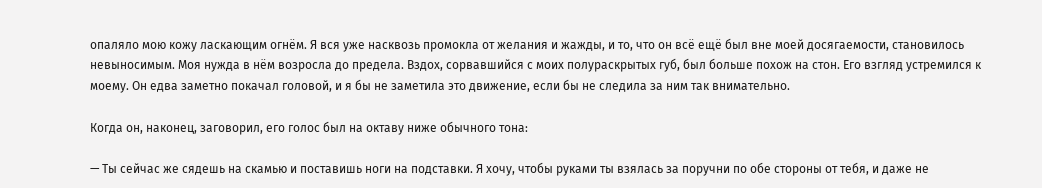опаляло мою кожу ласкающим огнём. Я вся уже насквозь промокла от желания и жажды, и то, что он всё ещё был вне моей досягаемости, становилось невыносимым. Моя нужда в нём возросла до предела. Вздох, сорвавшийся с моих полураскрытых губ, был больше похож на стон. Его взгляд устремился к моему. Он едва заметно покачал головой, и я бы не заметила это движение, если бы не следила за ним так внимательно.

Когда он, наконец, заговорил, его голос был на октаву ниже обычного тона:

— Ты сейчас же сядешь на скамью и поставишь ноги на подставки. Я хочу, чтобы руками ты взялась за поручни по обе стороны от тебя, и даже не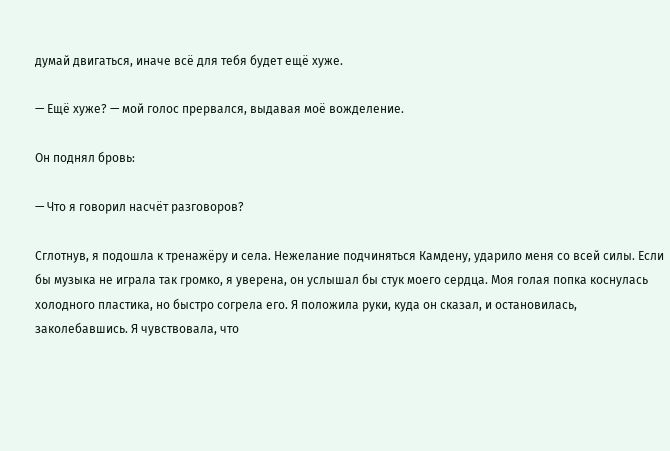думай двигаться, иначе всё для тебя будет ещё хуже.

— Ещё хуже? — мой голос прервался, выдавая моё вожделение.

Он поднял бровь:

— Что я говорил насчёт разговоров?

Сглотнув, я подошла к тренажёру и села. Нежелание подчиняться Камдену, ударило меня со всей силы. Если бы музыка не играла так громко, я уверена, он услышал бы стук моего сердца. Моя голая попка коснулась холодного пластика, но быстро согрела его. Я положила руки, куда он сказал, и остановилась, заколебавшись. Я чувствовала, что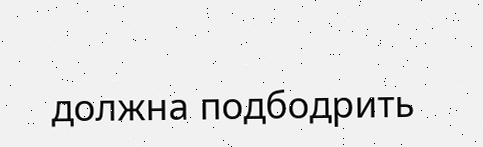должна подбодрить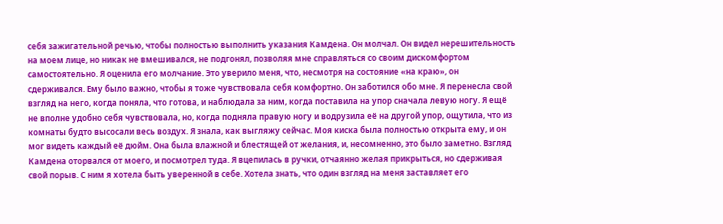себя зажигательной речью, чтобы полностью выполнить указания Камдена. Он молчал. Он видел нерешительность на моем лице, но никак не вмешивался, не подгонял, позволяя мне справляться со своим дискомфортом самостоятельно. Я оценила его молчание. Это уверило меня, что, несмотря на состояние «на краю», он сдерживался. Ему было важно, чтобы я тоже чувствовала себя комфортно. Он заботился обо мне. Я перенесла свой взгляд на него, когда поняла, что готова, и наблюдала за ним, когда поставила на упор сначала левую ногу. Я ещё не вполне удобно себя чувствовала, но, когда подняла правую ногу и водрузила её на другой упор, ощутила, что из комнаты будто высосали весь воздух. Я знала, как выгляжу сейчас. Моя киска была полностью открыта ему, и он мог видеть каждый её дюйм. Она была влажной и блестящей от желания, и, несомненно, это было заметно. Взгляд Камдена оторвался от моего, и посмотрел туда. Я вцепилась в ручки, отчаянно желая прикрыться, но сдерживая свой порыв. С ним я хотела быть уверенной в себе. Хотела знать, что один взгляд на меня заставляет его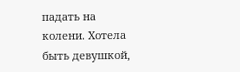падать на колени. Хотела быть девушкой,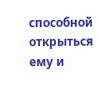способной открыться ему и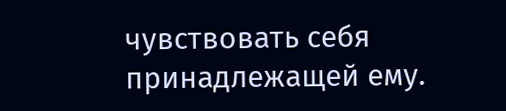чувствовать себя принадлежащей ему.